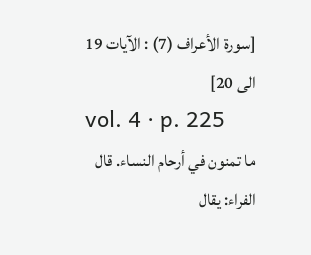[سورة الأعراف (7) : الآيات 19 الى 20]
vol. 4 · p. 225
ما تمنون في أرحام النساء. قال الفراء: يقال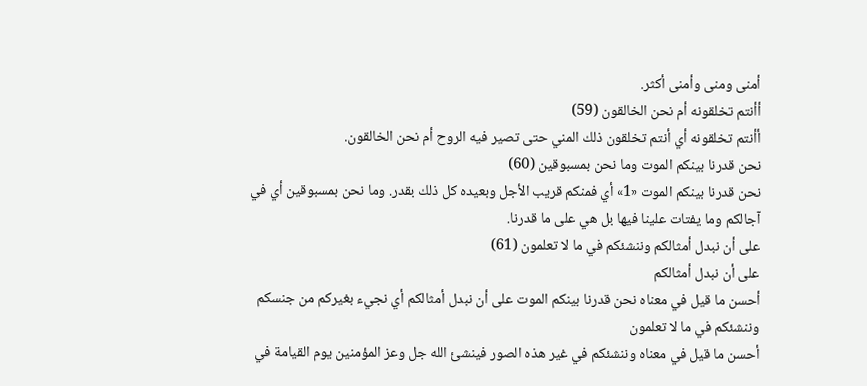أمنى ومنى وأمنى أكثر.
أأنتم تخلقونه أم نحن الخالقون (59)
أأنتم تخلقونه أي أنتم تخلقون ذلك المني حتى تصير فيه الروح أم نحن الخالقون.
نحن قدرنا بينكم الموت وما نحن بمسبوقين (60)
نحن قدرنا بينكم الموت «1» أي فمنكم قريب الأجل وبعيده كل ذلك بقدر. وما نحن بمسبوقين أي في آجالكم وما يفتات علينا فيها بل هي على ما قدرنا.
على أن نبدل أمثالكم وننشئكم في ما لا تعلمون (61)
على أن نبدل أمثالكم
أحسن ما قيل في معناه نحن قدرنا بينكم الموت على أن نبدل أمثالكم أي نجيء بغيركم من جنسكم وننشئكم في ما لا تعلمون
أحسن ما قيل في معناه وننشئكم في غير هذه الصور فينشئ الله جل وعز المؤمنين يوم القيامة في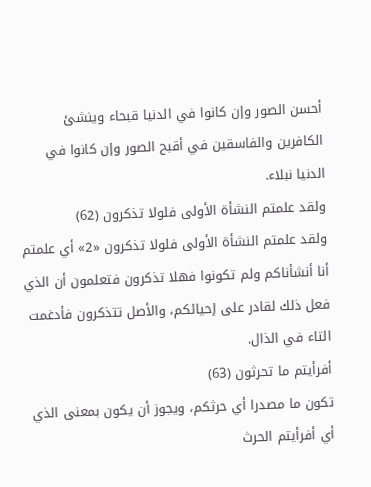أحسن الصور وإن كانوا في الدنيا قبحاء وينشئ الكافرين والفاسقين في أقبح الصور وإن كانوا في الدنيا نبلاء.
ولقد علمتم النشأة الأولى فلولا تذكرون (62)
ولقد علمتم النشأة الأولى فلولا تذكرون «2» أي علمتم أنا أنشأناكم ولم تكونوا فهلا تذكرون فتعلمون أن الذي فعل ذلك لقادر على إحيائكم، والأصل تتذكرون فأدغمت التاء في الذال.
أفرأيتم ما تحرثون (63)
تكون ما مصدرا أي حرثكم، ويجوز أن يكون بمعنى الذي أي أفرأيتم الحرث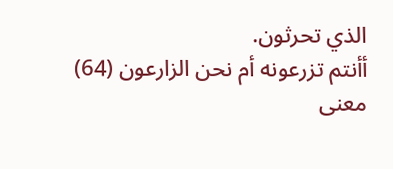الذي تحرثون.
أأنتم تزرعونه أم نحن الزارعون (64)
معنى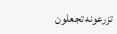تزرعونه تجعلون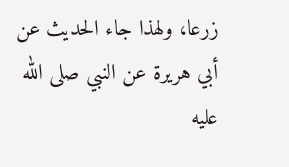زرعا، ولهذا جاء الحديث عن أبي هريرة عن النبي صلى الله عليه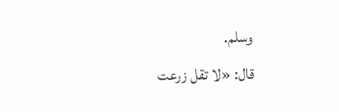وسلم.
قال: «لا تقل زرعت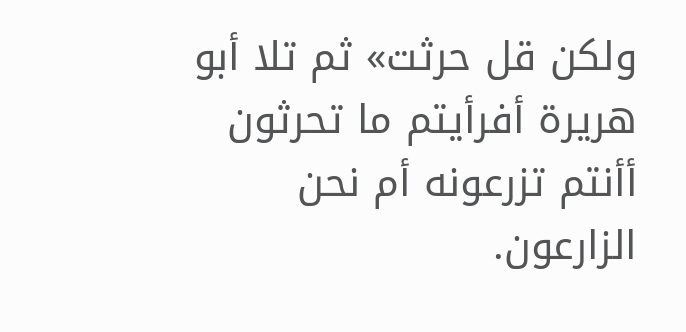ولكن قل حرثت» ثم تلا أبو هريرة أفرأيتم ما تحرثون أأنتم تزرعونه أم نحن الزارعون.